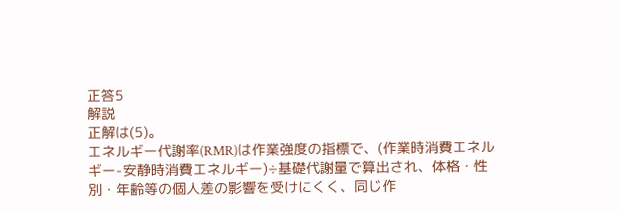正答5
解説
正解は(5)。
エネルギー代謝率(RMR)は作業強度の指標で、(作業時消費エネルギー-安静時消費エネルギー)÷基礎代謝量で算出され、体格・性別・年齢等の個人差の影響を受けにくく、同じ作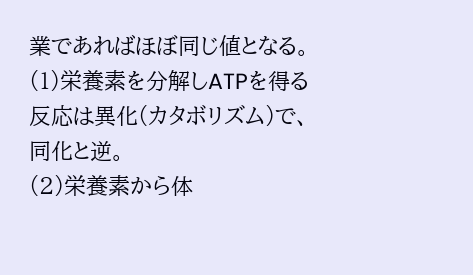業であればほぼ同じ値となる。
(1)栄養素を分解しATPを得る反応は異化(カタボリズム)で、同化と逆。
(2)栄養素から体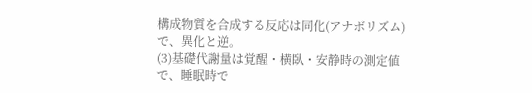構成物質を合成する反応は同化(アナボリズム)で、異化と逆。
(3)基礎代謝量は覚醒・横臥・安静時の測定値で、睡眠時で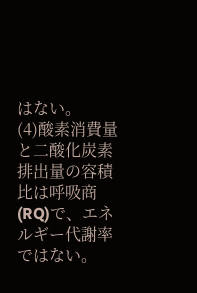はない。
(4)酸素消費量と二酸化炭素排出量の容積比は呼吸商(RQ)で、エネルギー代謝率ではない。